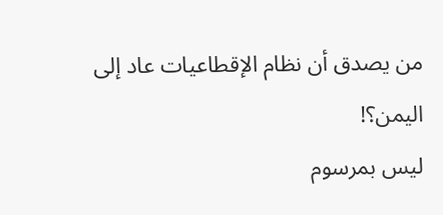من يصدق أن نظام الإقطاعيات عاد إلى اليمن؟!
ليس بمرسوم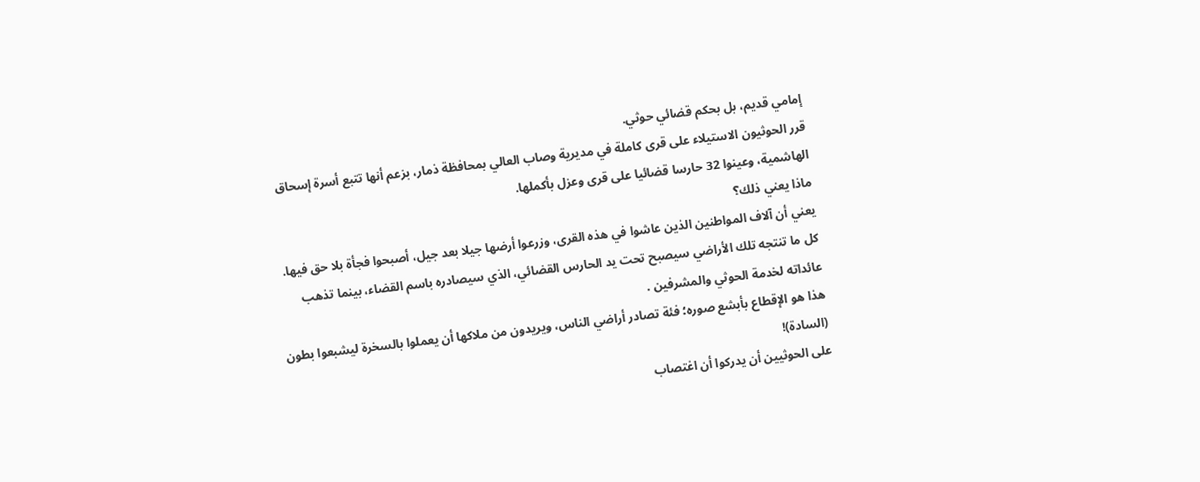إمامي قديم، بل بحكم قضائي حوثي.
قرر الحوثيون الاستيلاء على قرى كاملة في مديرية وصاب العالي بمحافظة ذمار، بزعم أنها تتبع أسرة إسحاق الهاشمية، وعينوا 32 حارسا قضائيا على قرى وعزل بأكملها.
ماذا يعني ذلك؟
يعني أن آلاف المواطنين الذين عاشوا في هذه القرى، وزرعوا أرضها جيلا بعد جيل، أصبحوا فجأة بلا حق فيها.
كل ما تنتجه تلك الأراضي سيصبح تحت يد الحارس القضائي، الذي سيصادره باسم القضاء، بينما تذهب عائداته لخدمة الحوثي والمشرفين .
هذا هو الإقطاع بأبشع صوره؛ فئة تصادر أراضي الناس، ويريدون من ملاكها أن يعملوا بالسخرة ليشبعوا بطون (السادة)!
على الحوثيين أن يدركوا أن اغتصاب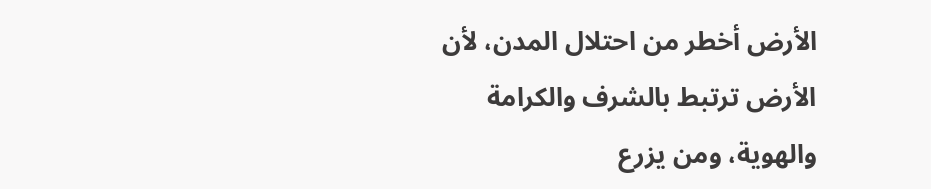الأرض أخطر من احتلال المدن، لأن الأرض ترتبط بالشرف والكرامة والهوية، ومن يزرع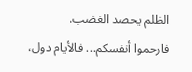الظلم يحصد الغضب.
فارحموا أنفسكم... فالأيام دول،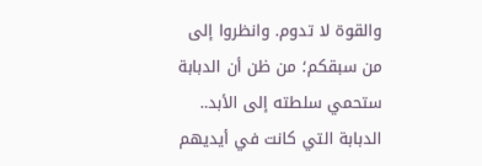والقوة لا تدوم. وانظروا إلى من سبقكم؛ من ظن أن الدبابة ستحمي سلطته إلى الأبد.. الدبابة التي كانت في أيديهم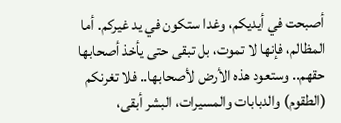أصبحت في أيديكم، وغدا ستكون في يد غيركم. أما المظالم، فإنها لا تموت، بل تبقى حتى يأخذ أصحابها حقهم.. وستعود هذه الأرض لأصحابها.. فلا تغرنكم (الطقوم) والدبابات والمسيرات، البشر أبقى،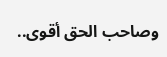وصاحب الحق أقوى..